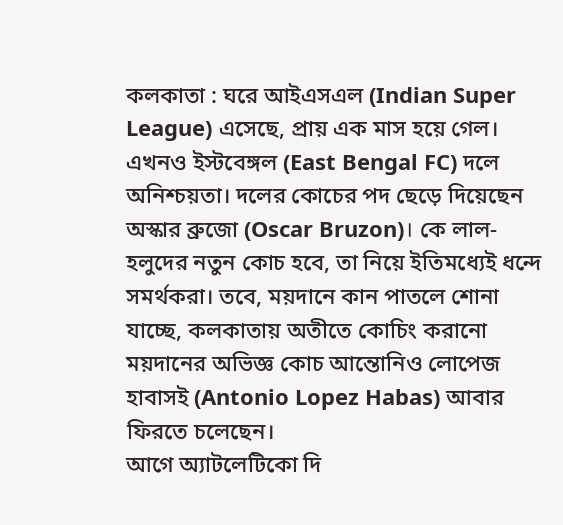কলকাতা : ঘরে আইএসএল (Indian Super League) এসেছে, প্রায় এক মাস হয়ে গেল। এখনও ইস্টবেঙ্গল (East Bengal FC) দলে অনিশ্চয়তা। দলের কোচের পদ ছেড়ে দিয়েছেন অস্কার ব্রুজো (Oscar Bruzon)। কে লাল-হলুদের নতুন কোচ হবে, তা নিয়ে ইতিমধ্যেই ধন্দে সমর্থকরা। তবে, ময়দানে কান পাতলে শোনা যাচ্ছে, কলকাতায় অতীতে কোচিং করানো ময়দানের অভিজ্ঞ কোচ আন্তোনিও লোপেজ হাবাসই (Antonio Lopez Habas) আবার ফিরতে চলেছেন।
আগে অ্যাটলেটিকো দি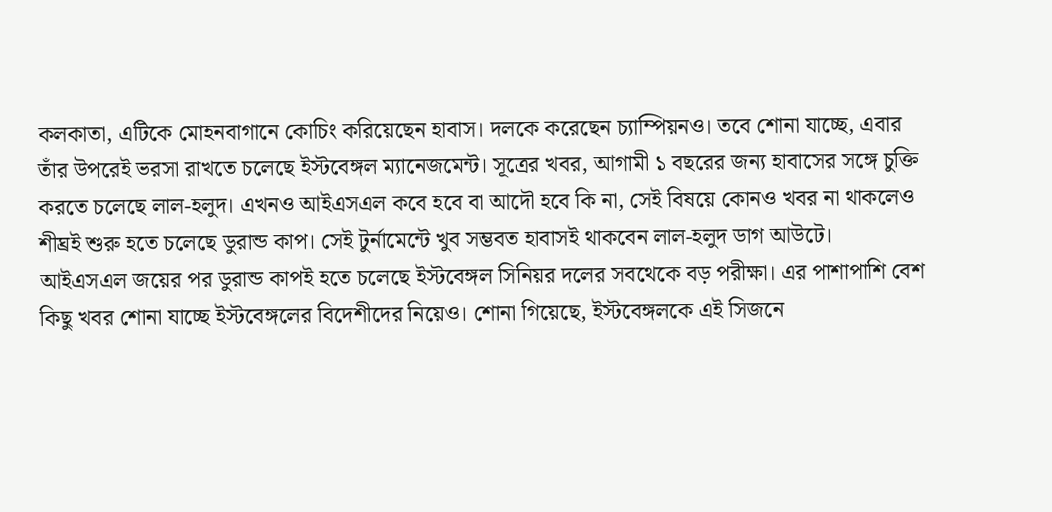কলকাতা, এটিকে মোহনবাগানে কোচিং করিয়েছেন হাবাস। দলকে করেছেন চ্যাম্পিয়নও। তবে শোনা যাচ্ছে, এবার তাঁর উপরেই ভরসা রাখতে চলেছে ইস্টবেঙ্গল ম্যানেজমেন্ট। সূত্রের খবর, আগামী ১ বছরের জন্য হাবাসের সঙ্গে চুক্তি করতে চলেছে লাল-হলুদ। এখনও আইএসএল কবে হবে বা আদৌ হবে কি না, সেই বিষয়ে কোনও খবর না থাকলেও শীঘ্রই শুরু হতে চলেছে ডুরান্ড কাপ। সেই টুর্নামেন্টে খুব সম্ভবত হাবাসই থাকবেন লাল-হলুদ ডাগ আউটে। আইএসএল জয়ের পর ডুরান্ড কাপই হতে চলেছে ইস্টবেঙ্গল সিনিয়র দলের সবথেকে বড় পরীক্ষা। এর পাশাপাশি বেশ কিছু খবর শোনা যাচ্ছে ইস্টবেঙ্গলের বিদেশীদের নিয়েও। শোনা গিয়েছে, ইস্টবেঙ্গলকে এই সিজনে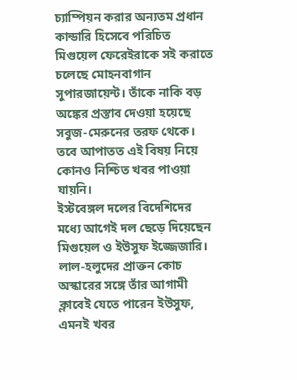চ্যাম্পিয়ন করার অন্যতম প্রধান কান্ডারি হিসেবে পরিচিত মিগুয়েল ফেরেইরাকে সই করাতে চলেছে মোহনবাগান সুপারজায়েন্ট। তাঁকে নাকি বড় অঙ্কের প্রস্তাব দেওয়া হয়েছে সবুজ-মেরুনের তরফ থেকে। তবে আপাতত এই বিষয় নিয়ে কোনও নিশ্চিত খবর পাওয়া যায়নি।
ইস্টবেঙ্গল দলের বিদেশিদের মধ্যে আগেই দল ছেড়ে দিয়েছেন মিগুয়েল ও ইউসুফ ইজ্জেজারি। লাল-হলুদের প্রাক্তন কোচ অস্কারের সঙ্গে তাঁর আগামী ক্লাবেই যেতে পারেন ইউসুফ, এমনই খবর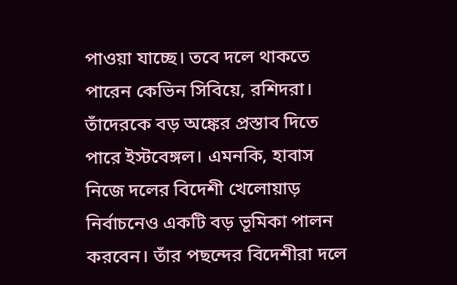পাওয়া যাচ্ছে। তবে দলে থাকতে পারেন কেভিন সিবিয়ে, রশিদরা। তাঁদেরকে বড় অঙ্কের প্রস্তাব দিতে পারে ইস্টবেঙ্গল। এমনকি, হাবাস নিজে দলের বিদেশী খেলোয়াড় নির্বাচনেও একটি বড় ভূমিকা পালন করবেন। তাঁর পছন্দের বিদেশীরা দলে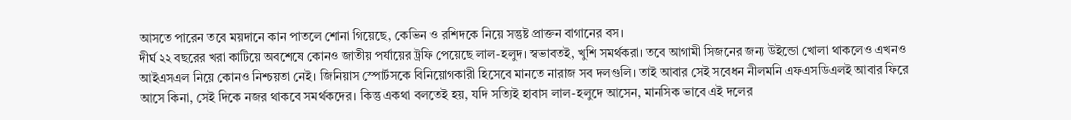আসতে পারেন তবে ময়দানে কান পাতলে শোনা গিয়েছে, কেভিন ও রশিদকে নিয়ে সন্তুষ্ট প্রাক্তন বাগানের বস।
দীর্ঘ ২২ বছরের খরা কাটিয়ে অবশেষে কোনও জাতীয় পর্যায়ের ট্রফি পেয়েছে লাল-হলুদ। স্বভাবতই, খুশি সমর্থকরা। তবে আগামী সিজনের জন্য উইন্ডো খোলা থাকলেও এখনও আইএসএল নিয়ে কোনও নিশ্চয়তা নেই। জিনিয়াস স্পোর্টসকে বিনিয়োগকারী হিসেবে মানতে নারাজ সব দলগুলি। তাই আবার সেই সবেধন নীলমনি এফএসডিএলই আবার ফিরে আসে কিনা, সেই দিকে নজর থাকবে সমর্থকদের। কিন্তু একথা বলতেই হয়, যদি সত্যিই হাবাস লাল-হলুদে আসেন, মানসিক ভাবে এই দলের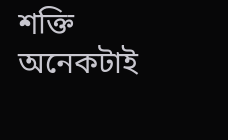শক্তি অনেকটাই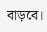বাড়বে।